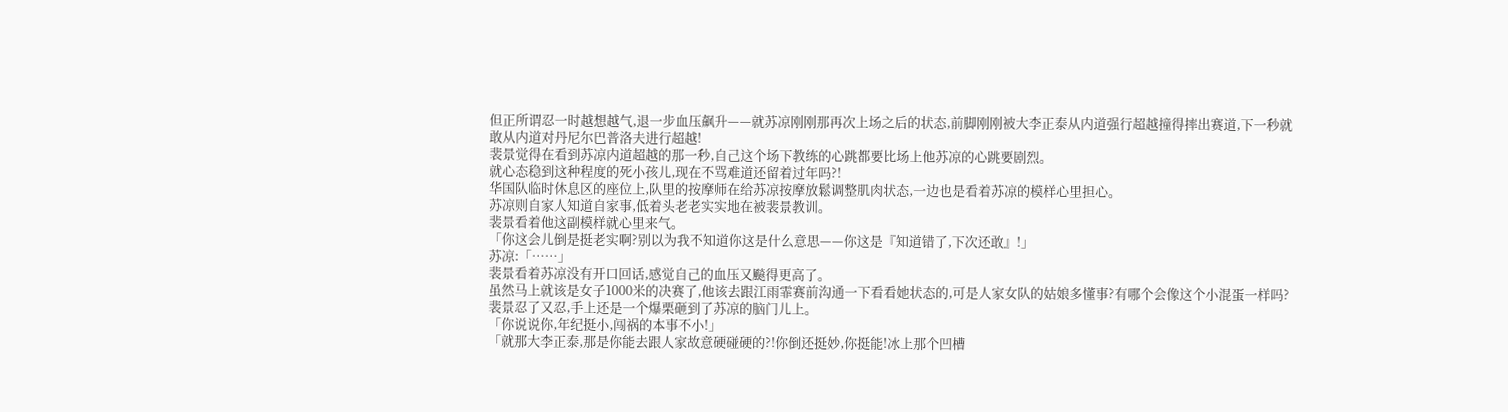但正所谓忍一时越想越气,退一步血压飙升——就苏凉刚刚那再次上场之后的状态,前脚刚刚被大李正泰从内道强行超越撞得摔出赛道,下一秒就敢从内道对丹尼尔巴普洛夫进行超越!
裴景觉得在看到苏凉内道超越的那一秒,自己这个场下教练的心跳都要比场上他苏凉的心跳要剧烈。
就心态稳到这种程度的死小孩儿,现在不骂难道还留着过年吗?!
华国队临时休息区的座位上,队里的按摩师在给苏凉按摩放鬆调整肌肉状态,一边也是看着苏凉的模样心里担心。
苏凉则自家人知道自家事,低着头老老实实地在被裴景教训。
裴景看着他这副模样就心里来气。
「你这会儿倒是挺老实啊?别以为我不知道你这是什么意思——你这是『知道错了,下次还敢』!」
苏凉:「……」
裴景看着苏凉没有开口回话,感觉自己的血压又飈得更高了。
虽然马上就该是女子1000米的决赛了,他该去跟江雨霏赛前沟通一下看看她状态的,可是人家女队的姑娘多懂事?有哪个会像这个小混蛋一样吗?
裴景忍了又忍,手上还是一个爆栗砸到了苏凉的脑门儿上。
「你说说你,年纪挺小,闯祸的本事不小!」
「就那大李正泰,那是你能去跟人家故意硬碰硬的?!你倒还挺妙,你挺能!冰上那个凹槽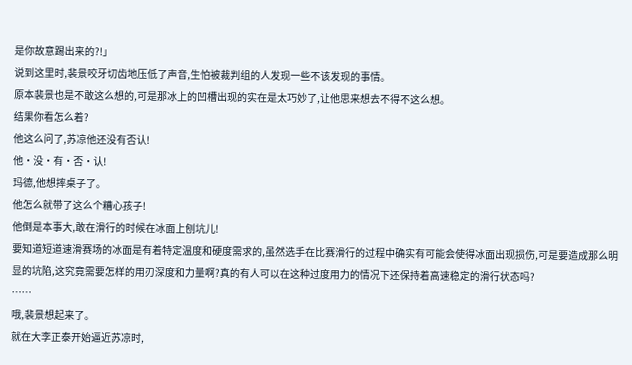是你故意踢出来的?!」
说到这里时,裴景咬牙切齿地压低了声音,生怕被裁判组的人发现一些不该发现的事情。
原本裴景也是不敢这么想的,可是那冰上的凹槽出现的实在是太巧妙了,让他思来想去不得不这么想。
结果你看怎么着?
他这么问了,苏凉他还没有否认!
他·没·有·否·认!
玛德,他想摔桌子了。
他怎么就带了这么个糟心孩子!
他倒是本事大,敢在滑行的时候在冰面上刨坑儿!
要知道短道速滑赛场的冰面是有着特定温度和硬度需求的,虽然选手在比赛滑行的过程中确实有可能会使得冰面出现损伤,可是要造成那么明显的坑陷,这究竟需要怎样的用刃深度和力量啊?真的有人可以在这种过度用力的情况下还保持着高速稳定的滑行状态吗?
……
哦,裴景想起来了。
就在大李正泰开始逼近苏凉时,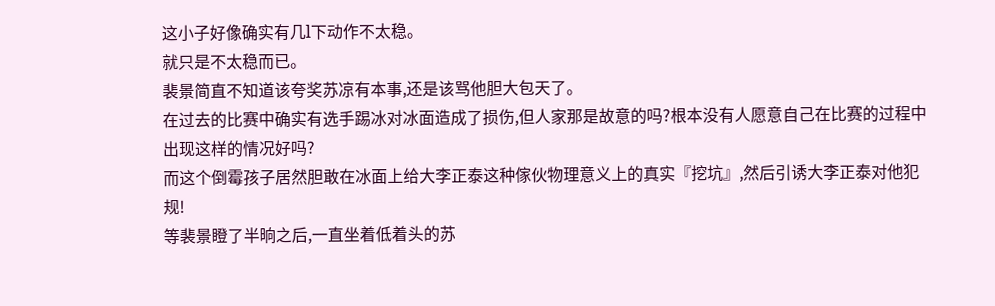这小子好像确实有几l下动作不太稳。
就只是不太稳而已。
裴景简直不知道该夸奖苏凉有本事,还是该骂他胆大包天了。
在过去的比赛中确实有选手踢冰对冰面造成了损伤,但人家那是故意的吗?根本没有人愿意自己在比赛的过程中出现这样的情况好吗?
而这个倒霉孩子居然胆敢在冰面上给大李正泰这种傢伙物理意义上的真实『挖坑』,然后引诱大李正泰对他犯规!
等裴景瞪了半晌之后,一直坐着低着头的苏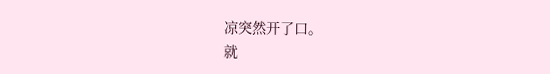凉突然开了口。
就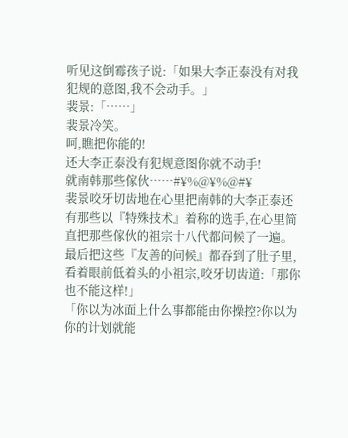听见这倒霉孩子说:「如果大李正泰没有对我犯规的意图,我不会动手。」
裴景:「……」
裴景冷笑。
呵,瞧把你能的!
还大李正泰没有犯规意图你就不动手!
就南韩那些傢伙……#¥%@¥%@#¥
裴景咬牙切齿地在心里把南韩的大李正泰还有那些以『特殊技术』着称的选手,在心里简直把那些傢伙的祖宗十八代都问候了一遍。
最后把这些『友善的问候』都吞到了肚子里,看着眼前低着头的小祖宗,咬牙切齿道:「那你也不能这样!」
「你以为冰面上什么事都能由你操控?你以为你的计划就能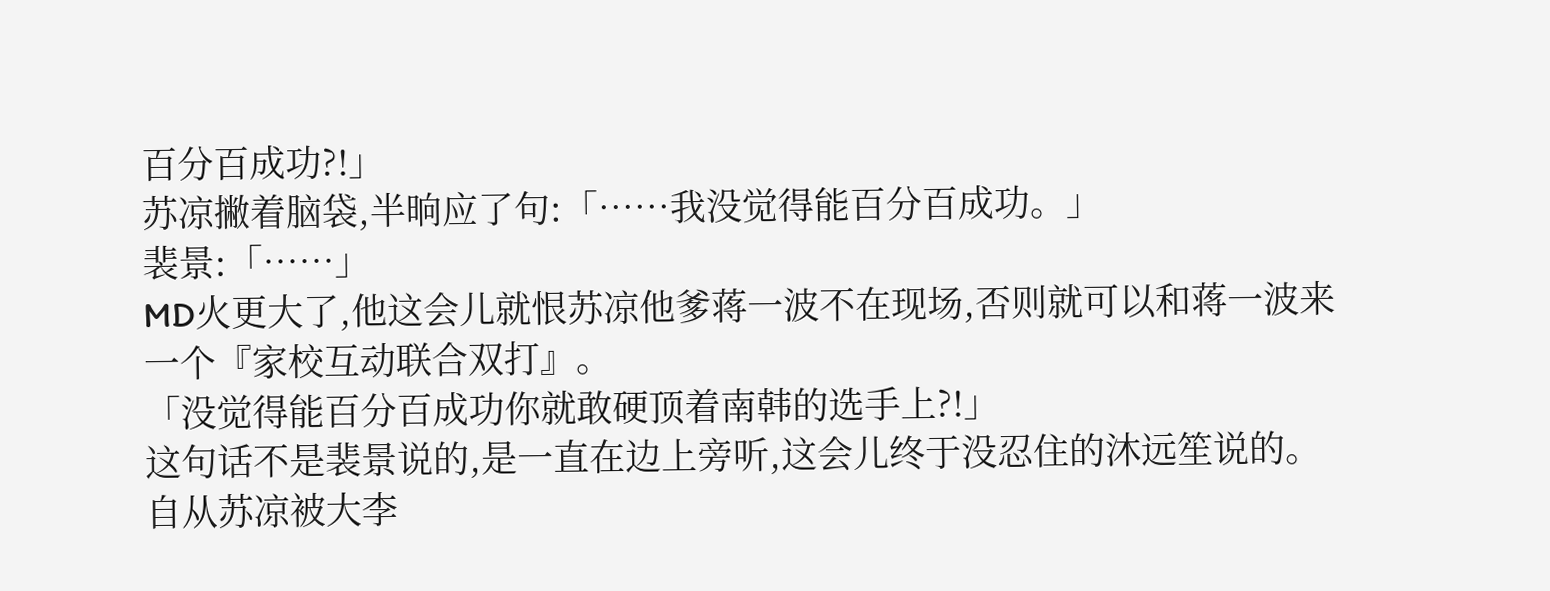百分百成功?!」
苏凉撇着脑袋,半晌应了句:「……我没觉得能百分百成功。」
裴景:「……」
MD火更大了,他这会儿就恨苏凉他爹蒋一波不在现场,否则就可以和蒋一波来一个『家校互动联合双打』。
「没觉得能百分百成功你就敢硬顶着南韩的选手上?!」
这句话不是裴景说的,是一直在边上旁听,这会儿终于没忍住的沐远笙说的。
自从苏凉被大李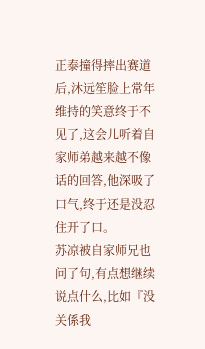正泰撞得摔出赛道后,沐远笙脸上常年维持的笑意终于不见了,这会儿听着自家师弟越来越不像话的回答,他深吸了口气,终于还是没忍住开了口。
苏凉被自家师兄也问了句,有点想继续说点什么,比如『没关係我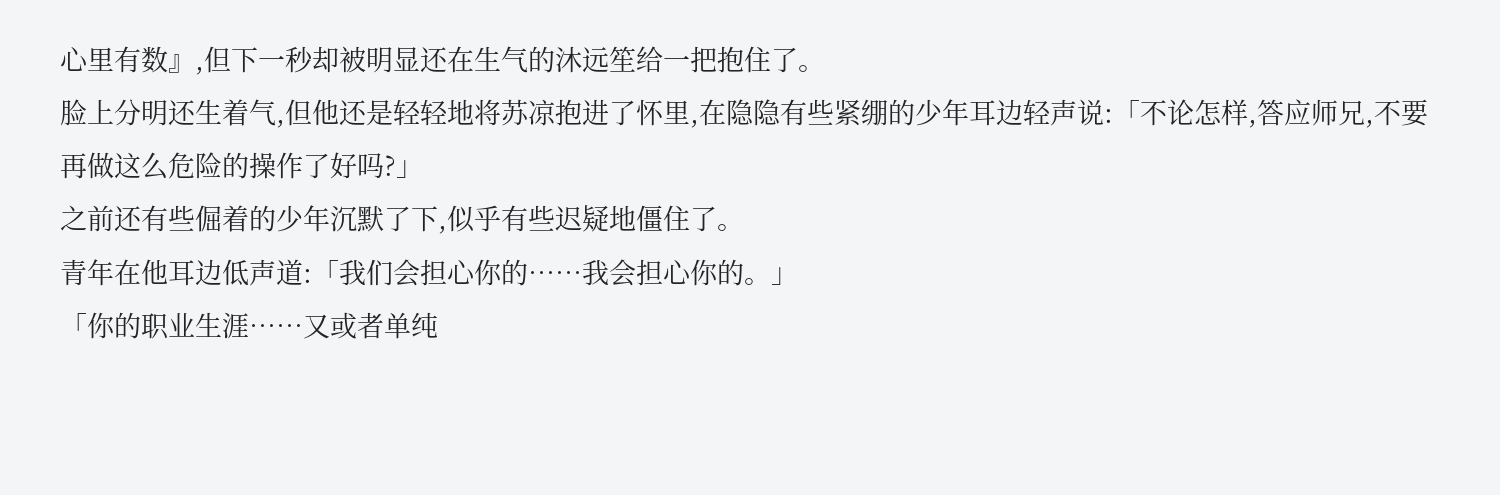心里有数』,但下一秒却被明显还在生气的沐远笙给一把抱住了。
脸上分明还生着气,但他还是轻轻地将苏凉抱进了怀里,在隐隐有些紧绷的少年耳边轻声说:「不论怎样,答应师兄,不要再做这么危险的操作了好吗?」
之前还有些倔着的少年沉默了下,似乎有些迟疑地僵住了。
青年在他耳边低声道:「我们会担心你的……我会担心你的。」
「你的职业生涯……又或者单纯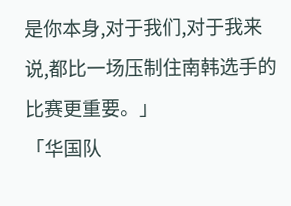是你本身,对于我们,对于我来说,都比一场压制住南韩选手的比赛更重要。」
「华国队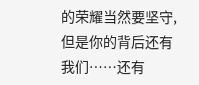的荣耀当然要坚守,但是你的背后还有我们……还有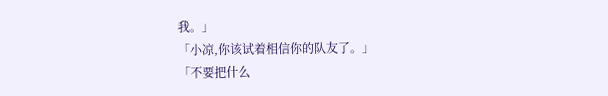我。」
「小凉,你该试着相信你的队友了。」
「不要把什么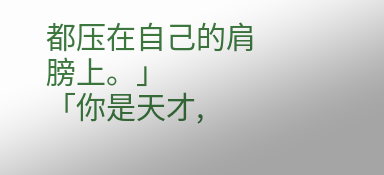都压在自己的肩膀上。」
「你是天才,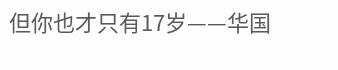但你也才只有17岁——华国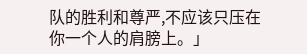队的胜利和尊严,不应该只压在你一个人的肩膀上。」